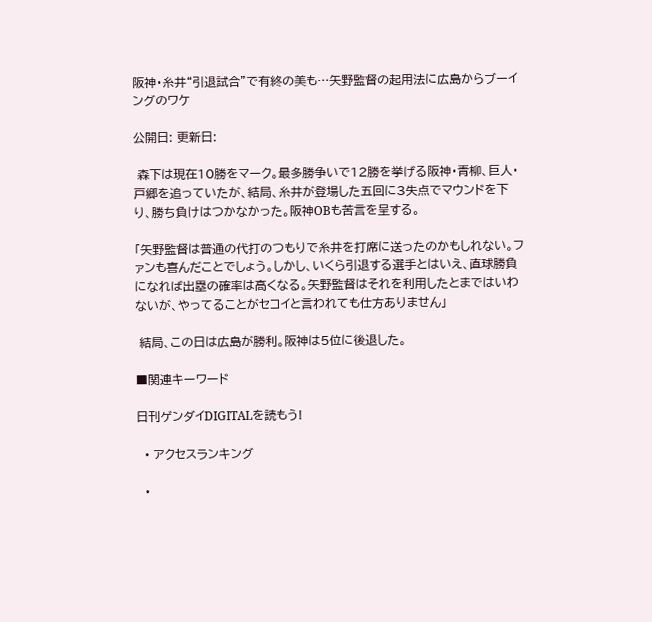阪神・糸井“引退試合”で有終の美も…矢野監督の起用法に広島からブーイングのワケ

公開日: 更新日:

 森下は現在10勝をマーク。最多勝争いで12勝を挙げる阪神・青柳、巨人・戸郷を追っていたが、結局、糸井が登場した五回に3失点でマウンドを下り、勝ち負けはつかなかった。阪神OBも苦言を呈する。

「矢野監督は普通の代打のつもりで糸井を打席に送ったのかもしれない。ファンも喜んだことでしょう。しかし、いくら引退する選手とはいえ、直球勝負になれば出塁の確率は高くなる。矢野監督はそれを利用したとまではいわないが、やってることがセコイと言われても仕方ありません」

 結局、この日は広島が勝利。阪神は5位に後退した。

■関連キーワード

日刊ゲンダイDIGITALを読もう!

  • アクセスランキング

  •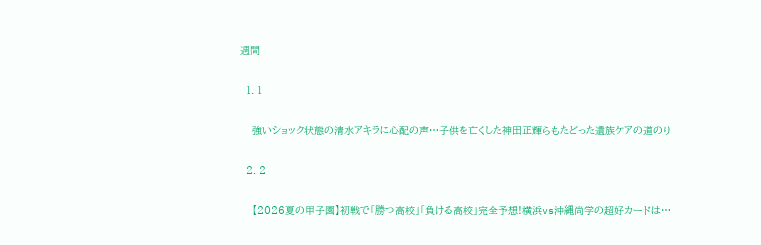週間

  1. 1

    強いショック状態の清水アキラに心配の声…子供を亡くした神田正輝らもたどった遺族ケアの道のり

  2. 2

    【2026夏の甲子園】初戦で「勝つ高校」「負ける高校」完全予想!横浜vs沖縄尚学の超好カードは…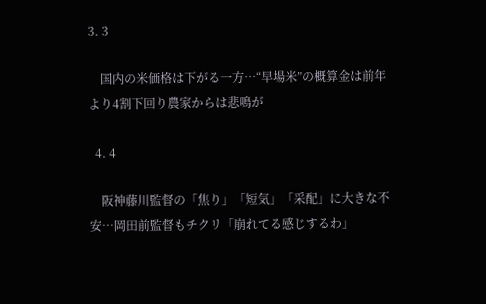3. 3

    国内の米価格は下がる一方…“早場米”の概算金は前年より4割下回り農家からは悲鳴が

  4. 4

    阪神藤川監督の「焦り」「短気」「采配」に大きな不安…岡田前監督もチクリ「崩れてる感じするわ」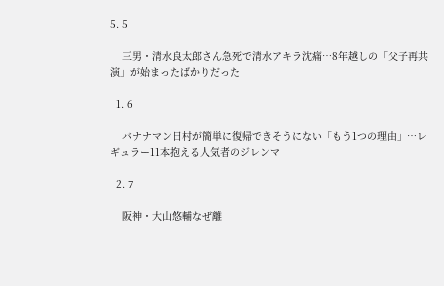5. 5

    三男・清水良太郎さん急死で清水アキラ沈痛…8年越しの「父子再共演」が始まったばかりだった

  1. 6

    バナナマン日村が簡単に復帰できそうにない「もう1つの理由」…レギュラー11本抱える人気者のジレンマ

  2. 7

    阪神・大山悠輔なぜ離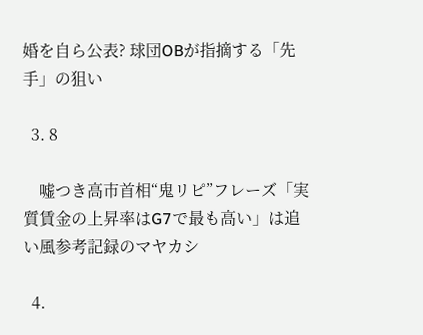婚を自ら公表? 球団OBが指摘する「先手」の狙い

  3. 8

    嘘つき高市首相“鬼リピ”フレーズ「実質賃金の上昇率はG7で最も高い」は追い風参考記録のマヤカシ

  4.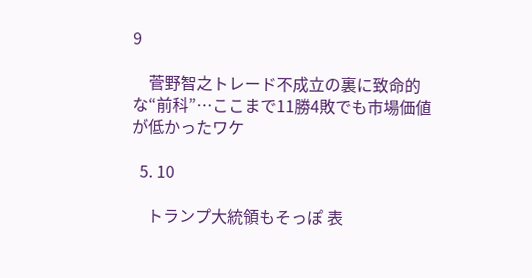9

    菅野智之トレード不成立の裏に致命的な“前科”…ここまで11勝4敗でも市場価値が低かったワケ

  5. 10

    トランプ大統領もそっぽ 表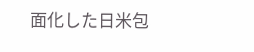面化した日米包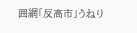囲網「反高市」うねり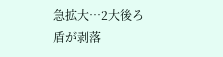急拡大…2大後ろ盾が剥落